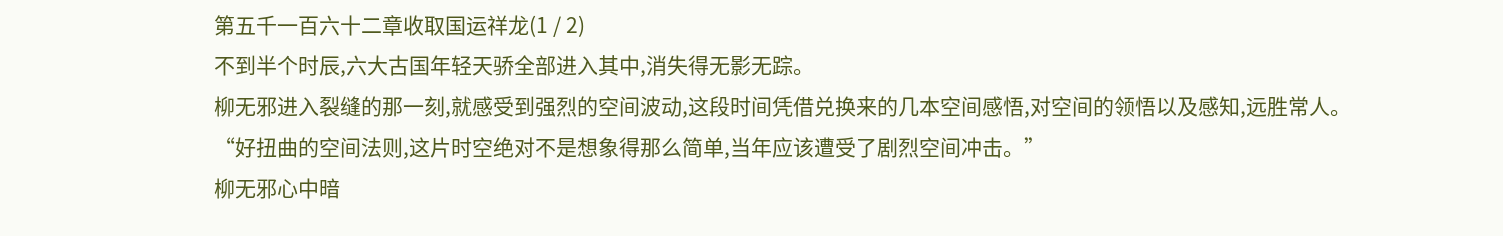第五千一百六十二章收取国运祥龙(1 / 2)
不到半个时辰,六大古国年轻天骄全部进入其中,消失得无影无踪。
柳无邪进入裂缝的那一刻,就感受到强烈的空间波动,这段时间凭借兑换来的几本空间感悟,对空间的领悟以及感知,远胜常人。
“好扭曲的空间法则,这片时空绝对不是想象得那么简单,当年应该遭受了剧烈空间冲击。”
柳无邪心中暗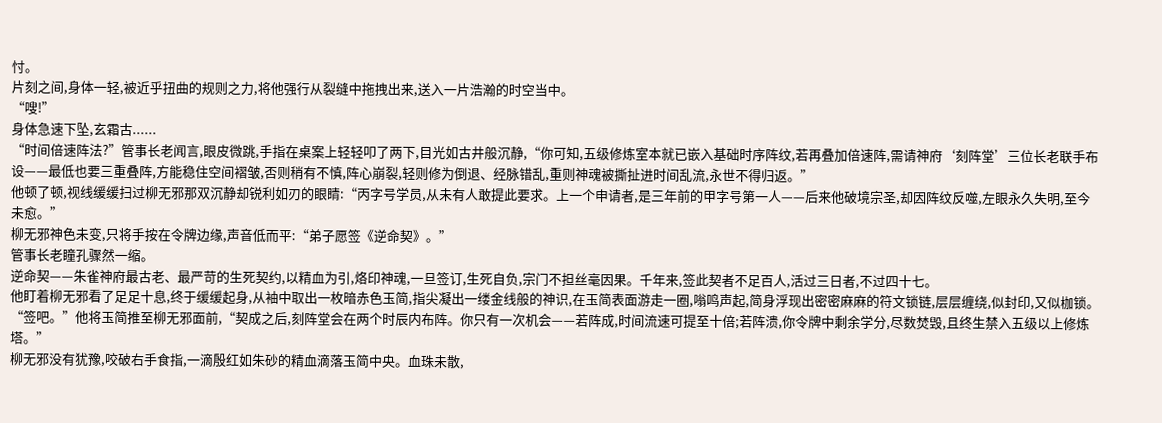忖。
片刻之间,身体一轻,被近乎扭曲的规则之力,将他强行从裂缝中拖拽出来,送入一片浩瀚的时空当中。
“嗖!”
身体急速下坠,玄霜古......
“时间倍速阵法?”管事长老闻言,眼皮微跳,手指在桌案上轻轻叩了两下,目光如古井般沉静,“你可知,五级修炼室本就已嵌入基础时序阵纹,若再叠加倍速阵,需请神府‘刻阵堂’三位长老联手布设——最低也要三重叠阵,方能稳住空间褶皱,否则稍有不慎,阵心崩裂,轻则修为倒退、经脉错乱,重则神魂被撕扯进时间乱流,永世不得归返。”
他顿了顿,视线缓缓扫过柳无邪那双沉静却锐利如刃的眼睛:“丙字号学员,从未有人敢提此要求。上一个申请者,是三年前的甲字号第一人——后来他破境宗圣,却因阵纹反噬,左眼永久失明,至今未愈。”
柳无邪神色未变,只将手按在令牌边缘,声音低而平:“弟子愿签《逆命契》。”
管事长老瞳孔骤然一缩。
逆命契——朱雀神府最古老、最严苛的生死契约,以精血为引,烙印神魂,一旦签订,生死自负,宗门不担丝毫因果。千年来,签此契者不足百人,活过三日者,不过四十七。
他盯着柳无邪看了足足十息,终于缓缓起身,从袖中取出一枚暗赤色玉简,指尖凝出一缕金线般的神识,在玉简表面游走一圈,嗡鸣声起,简身浮现出密密麻麻的符文锁链,层层缠绕,似封印,又似枷锁。
“签吧。”他将玉简推至柳无邪面前,“契成之后,刻阵堂会在两个时辰内布阵。你只有一次机会——若阵成,时间流速可提至十倍;若阵溃,你令牌中剩余学分,尽数焚毁,且终生禁入五级以上修炼塔。”
柳无邪没有犹豫,咬破右手食指,一滴殷红如朱砂的精血滴落玉简中央。血珠未散,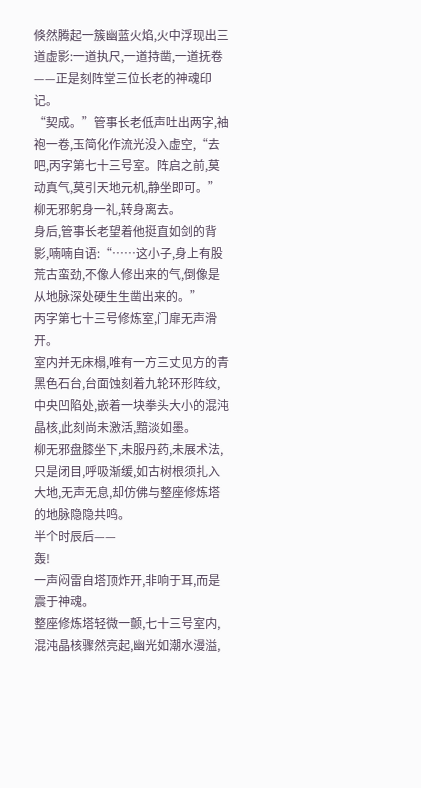倏然腾起一簇幽蓝火焰,火中浮现出三道虚影:一道执尺,一道持凿,一道抚卷——正是刻阵堂三位长老的神魂印记。
“契成。”管事长老低声吐出两字,袖袍一卷,玉简化作流光没入虚空,“去吧,丙字第七十三号室。阵启之前,莫动真气,莫引天地元机,静坐即可。”
柳无邪躬身一礼,转身离去。
身后,管事长老望着他挺直如剑的背影,喃喃自语:“……这小子,身上有股荒古蛮劲,不像人修出来的气,倒像是从地脉深处硬生生凿出来的。”
丙字第七十三号修炼室,门扉无声滑开。
室内并无床榻,唯有一方三丈见方的青黑色石台,台面蚀刻着九轮环形阵纹,中央凹陷处,嵌着一块拳头大小的混沌晶核,此刻尚未激活,黯淡如墨。
柳无邪盘膝坐下,未服丹药,未展术法,只是闭目,呼吸渐缓,如古树根须扎入大地,无声无息,却仿佛与整座修炼塔的地脉隐隐共鸣。
半个时辰后——
轰!
一声闷雷自塔顶炸开,非响于耳,而是震于神魂。
整座修炼塔轻微一颤,七十三号室内,混沌晶核骤然亮起,幽光如潮水漫溢,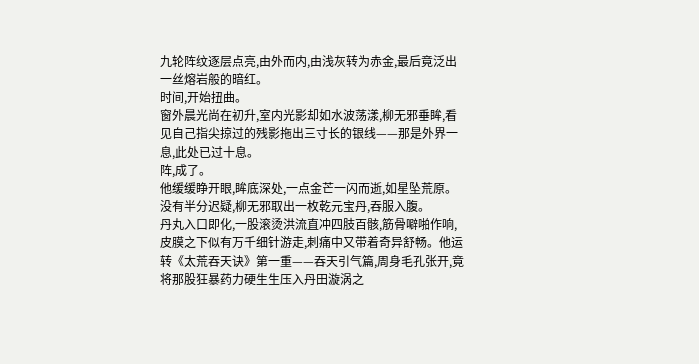九轮阵纹逐层点亮,由外而内,由浅灰转为赤金,最后竟泛出一丝熔岩般的暗红。
时间,开始扭曲。
窗外晨光尚在初升,室内光影却如水波荡漾,柳无邪垂眸,看见自己指尖掠过的残影拖出三寸长的银线——那是外界一息,此处已过十息。
阵,成了。
他缓缓睁开眼,眸底深处,一点金芒一闪而逝,如星坠荒原。
没有半分迟疑,柳无邪取出一枚乾元宝丹,吞服入腹。
丹丸入口即化,一股滚烫洪流直冲四肢百骸,筋骨噼啪作响,皮膜之下似有万千细针游走,刺痛中又带着奇异舒畅。他运转《太荒吞天诀》第一重——吞天引气篇,周身毛孔张开,竟将那股狂暴药力硬生生压入丹田漩涡之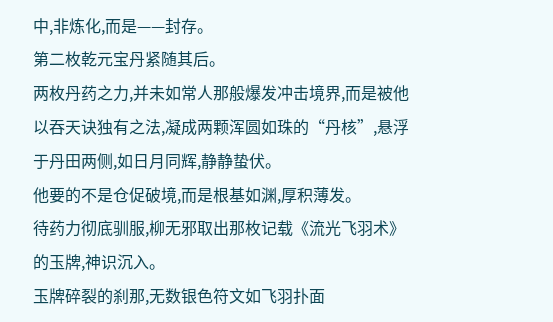中,非炼化,而是——封存。
第二枚乾元宝丹紧随其后。
两枚丹药之力,并未如常人那般爆发冲击境界,而是被他以吞天诀独有之法,凝成两颗浑圆如珠的“丹核”,悬浮于丹田两侧,如日月同辉,静静蛰伏。
他要的不是仓促破境,而是根基如渊,厚积薄发。
待药力彻底驯服,柳无邪取出那枚记载《流光飞羽术》的玉牌,神识沉入。
玉牌碎裂的刹那,无数银色符文如飞羽扑面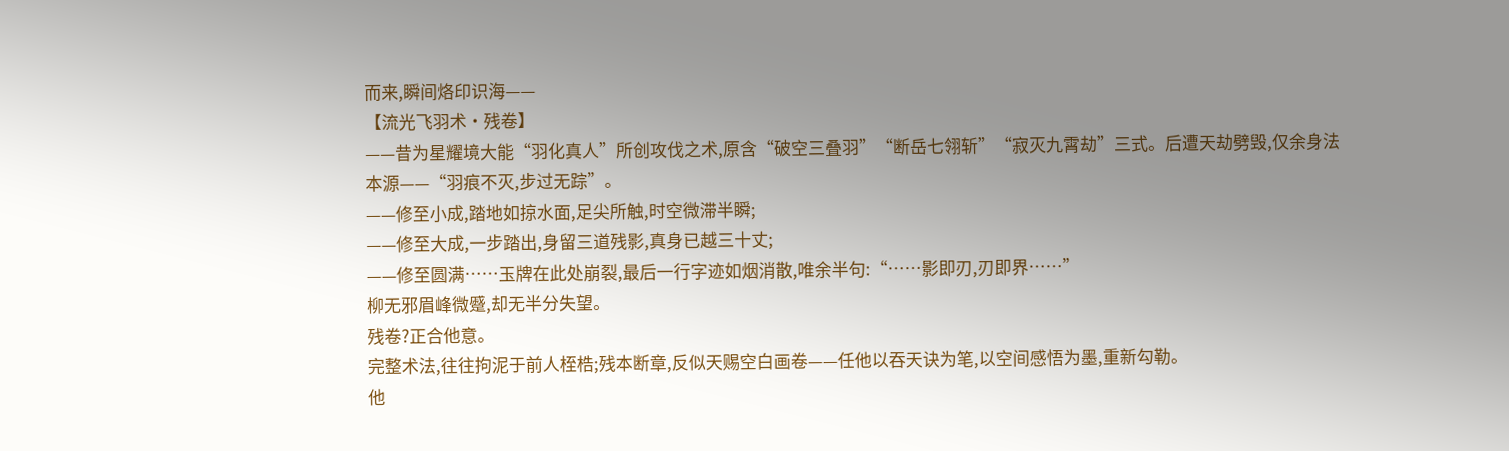而来,瞬间烙印识海——
【流光飞羽术·残卷】
——昔为星耀境大能“羽化真人”所创攻伐之术,原含“破空三叠羽”“断岳七翎斩”“寂灭九霄劫”三式。后遭天劫劈毁,仅余身法本源——“羽痕不灭,步过无踪”。
——修至小成,踏地如掠水面,足尖所触,时空微滞半瞬;
——修至大成,一步踏出,身留三道残影,真身已越三十丈;
——修至圆满……玉牌在此处崩裂,最后一行字迹如烟消散,唯余半句:“……影即刃,刃即界……”
柳无邪眉峰微蹙,却无半分失望。
残卷?正合他意。
完整术法,往往拘泥于前人桎梏;残本断章,反似天赐空白画卷——任他以吞天诀为笔,以空间感悟为墨,重新勾勒。
他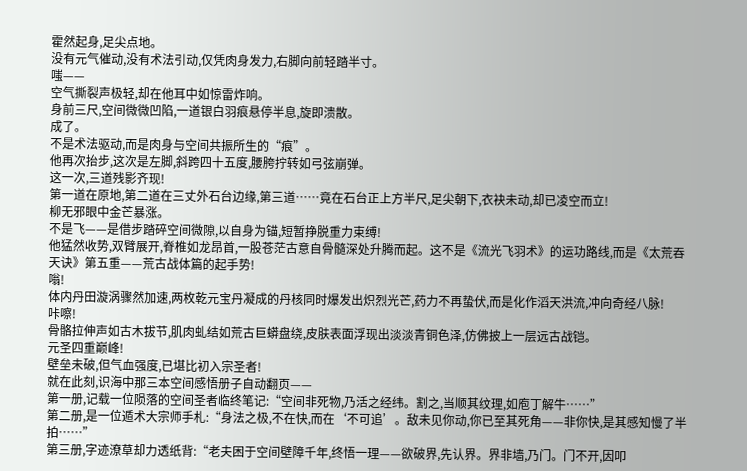霍然起身,足尖点地。
没有元气催动,没有术法引动,仅凭肉身发力,右脚向前轻踏半寸。
嗤——
空气撕裂声极轻,却在他耳中如惊雷炸响。
身前三尺,空间微微凹陷,一道银白羽痕悬停半息,旋即溃散。
成了。
不是术法驱动,而是肉身与空间共振所生的“痕”。
他再次抬步,这次是左脚,斜跨四十五度,腰胯拧转如弓弦崩弹。
这一次,三道残影齐现!
第一道在原地,第二道在三丈外石台边缘,第三道……竟在石台正上方半尺,足尖朝下,衣袂未动,却已凌空而立!
柳无邪眼中金芒暴涨。
不是飞——是借步踏碎空间微隙,以自身为锚,短暂挣脱重力束缚!
他猛然收势,双臂展开,脊椎如龙昂首,一股苍茫古意自骨髓深处升腾而起。这不是《流光飞羽术》的运功路线,而是《太荒吞天诀》第五重——荒古战体篇的起手势!
嗡!
体内丹田漩涡骤然加速,两枚乾元宝丹凝成的丹核同时爆发出炽烈光芒,药力不再蛰伏,而是化作滔天洪流,冲向奇经八脉!
咔嚓!
骨骼拉伸声如古木拔节,肌肉虬结如荒古巨蟒盘绕,皮肤表面浮现出淡淡青铜色泽,仿佛披上一层远古战铠。
元圣四重巅峰!
壁垒未破,但气血强度,已堪比初入宗圣者!
就在此刻,识海中那三本空间感悟册子自动翻页——
第一册,记载一位陨落的空间圣者临终笔记:“空间非死物,乃活之经纬。割之,当顺其纹理,如庖丁解牛……”
第二册,是一位遁术大宗师手札:“身法之极,不在快,而在‘不可追’。敌未见你动,你已至其死角——非你快,是其感知慢了半拍……”
第三册,字迹潦草却力透纸背:“老夫困于空间壁障千年,终悟一理——欲破界,先认界。界非墙,乃门。门不开,因叩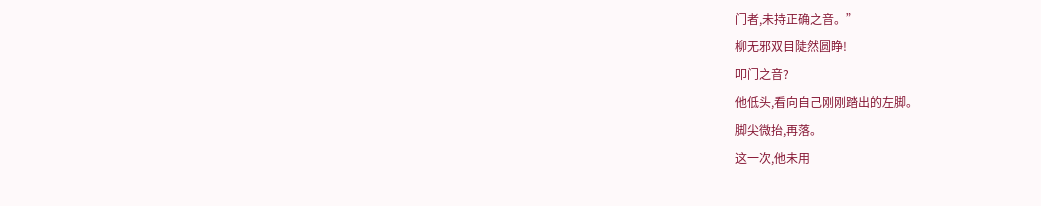门者,未持正确之音。”
柳无邪双目陡然圆睁!
叩门之音?
他低头,看向自己刚刚踏出的左脚。
脚尖微抬,再落。
这一次,他未用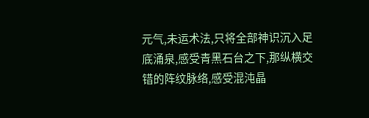元气,未运术法,只将全部神识沉入足底涌泉,感受青黑石台之下,那纵横交错的阵纹脉络,感受混沌晶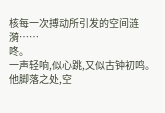核每一次搏动所引发的空间涟漪……
咚。
一声轻响,似心跳,又似古钟初鸣。
他脚落之处,空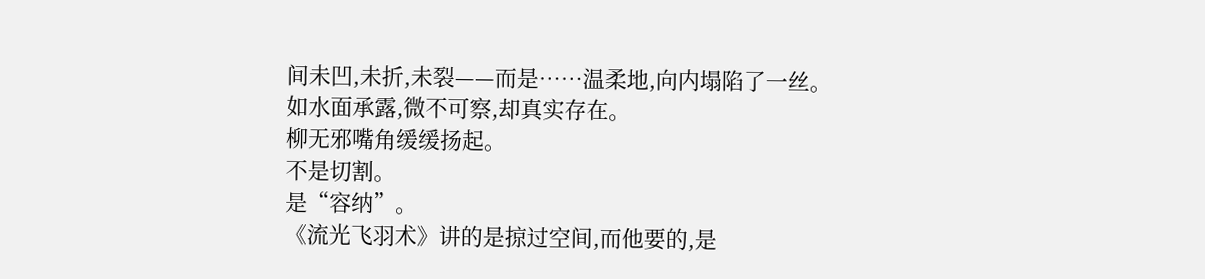间未凹,未折,未裂——而是……温柔地,向内塌陷了一丝。
如水面承露,微不可察,却真实存在。
柳无邪嘴角缓缓扬起。
不是切割。
是“容纳”。
《流光飞羽术》讲的是掠过空间,而他要的,是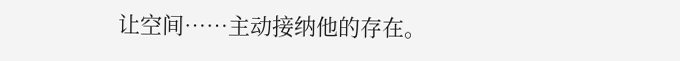让空间……主动接纳他的存在。